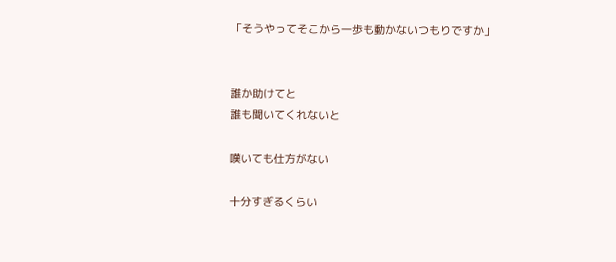「そうやってそこから一歩も動かないつもりですか」


誰か助けてと
誰も聞いてくれないと

嘆いても仕方がない

十分すぎるくらい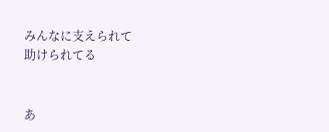みんなに支えられて
助けられてる


あ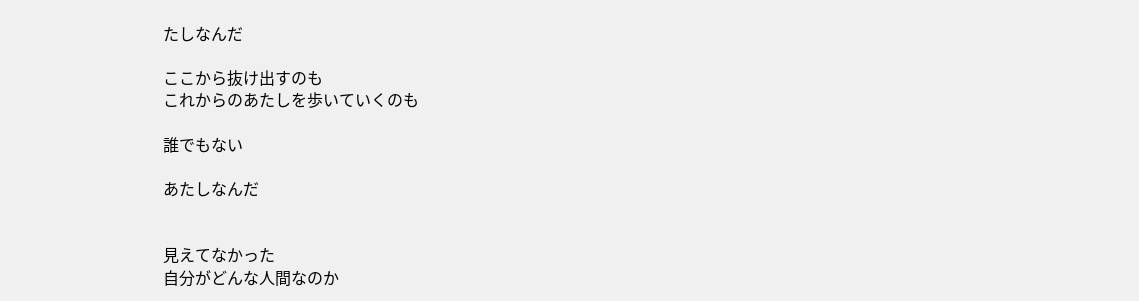たしなんだ

ここから抜け出すのも
これからのあたしを歩いていくのも

誰でもない

あたしなんだ


見えてなかった
自分がどんな人間なのか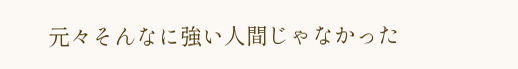元々そんなに強い人間じゃなかった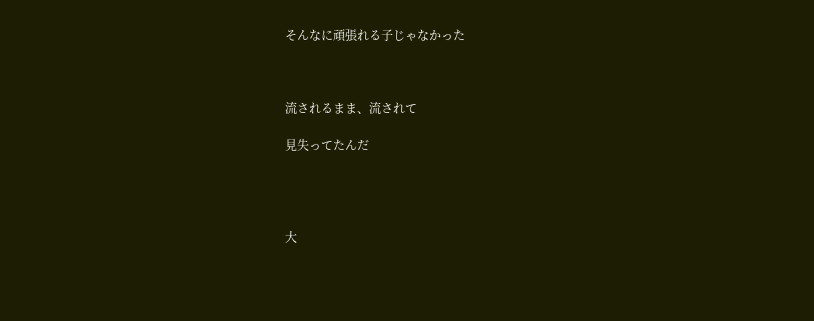そんなに頑張れる子じゃなかった



流されるまま、流されて

見失ってたんだ




大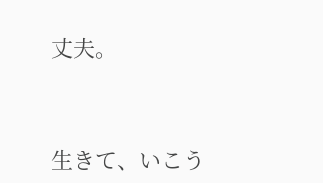丈夫。


生きて、いこう